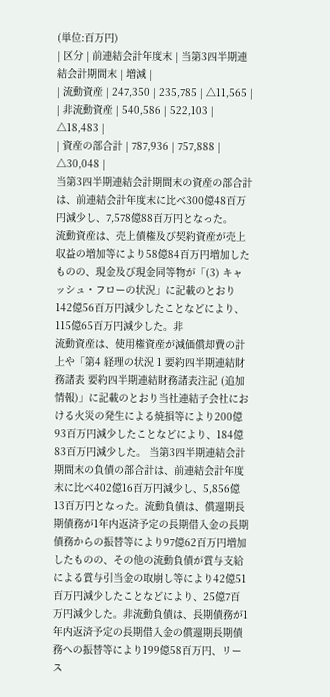(単位:百万円)
| 区分 | 前連結会計年度末 | 当第3四半期連結会計期間末 | 増減 |
| 流動資産 | 247,350 | 235,785 | △11,565 |
| 非流動資産 | 540,586 | 522,103 | △18,483 |
| 資産の部合計 | 787,936 | 757,888 | △30,048 |
当第3四半期連結会計期間末の資産の部合計は、前連結会計年度末に比べ300億48百万円減少し、7,578億88百万円となった。
流動資産は、売上債権及び契約資産が売上収益の増加等により58億84百万円増加したものの、現金及び現金同等物が「(3) キャッシュ・フローの状況」に記載のとおり142億56百万円減少したことなどにより、115億65百万円減少した。非
流動資産は、使用権資産が減価償却費の計上や「第4 経理の状況 1 要約四半期連結財務諸表 要約四半期連結財務諸表注記 (追加情報)」に記載のとおり当社連結子会社における火災の発生による焼損等により200億93百万円減少したことなどにより、184億83百万円減少した。 当第3四半期連結会計期間末の負債の部合計は、前連結会計年度末に比べ402億16百万円減少し、5,856億13百万円となった。流動負債は、償還期長期債務が1年内返済予定の長期借入金の長期債務からの振替等により97億62百万円増加したものの、その他の流動負債が賞与支給による賞与引当金の取崩し等により42億51百万円減少したことなどにより、25億7百万円減少した。非流動負債は、長期債務が1年内返済予定の長期借入金の償還期長期債務への振替等により199億58百万円、リース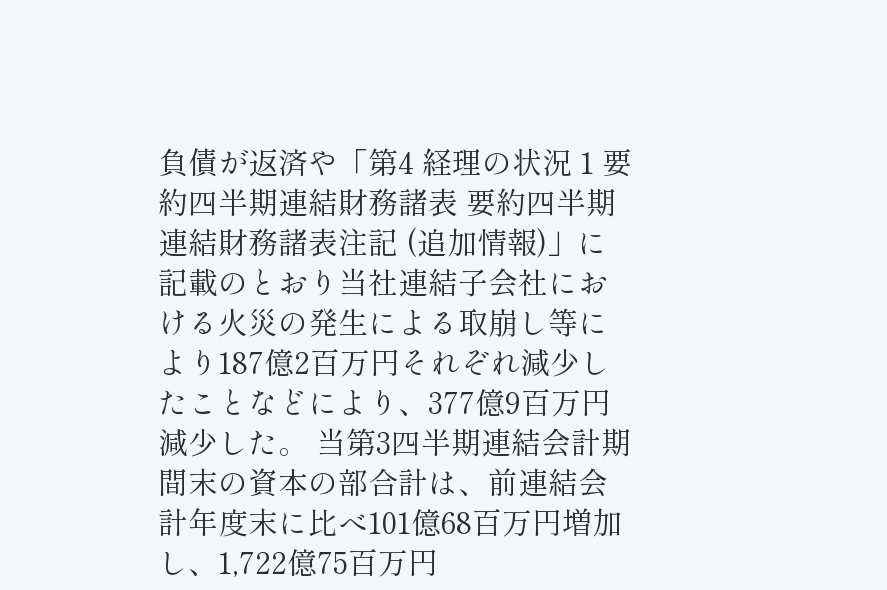負債が返済や「第4 経理の状況 1 要約四半期連結財務諸表 要約四半期連結財務諸表注記 (追加情報)」に記載のとおり当社連結子会社における火災の発生による取崩し等により187億2百万円それぞれ減少したことなどにより、377億9百万円減少した。 当第3四半期連結会計期間末の資本の部合計は、前連結会計年度末に比べ101億68百万円増加し、1,722億75百万円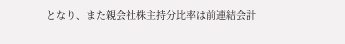となり、また親会社株主持分比率は前連結会計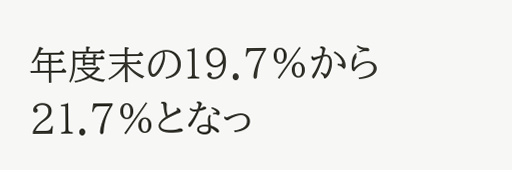年度末の19.7%から21.7%となっ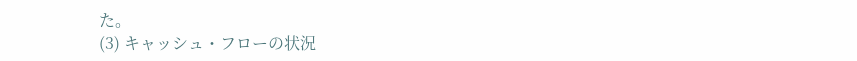た。
(3) キャッシュ・フローの状況